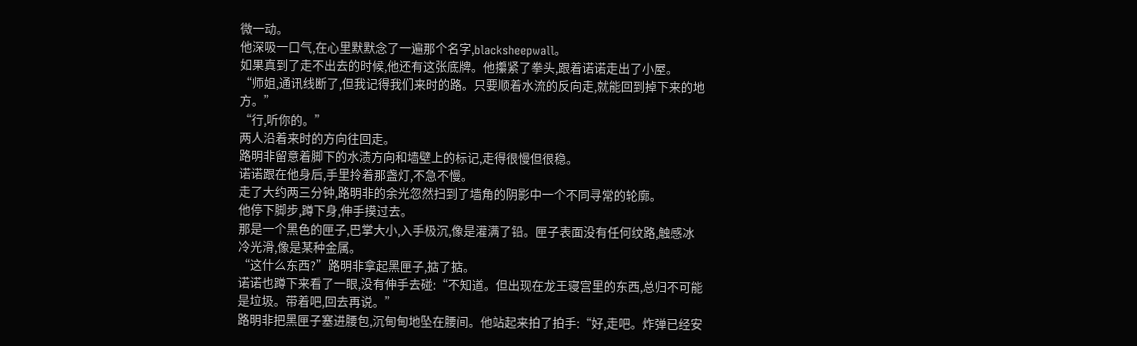微一动。
他深吸一口气,在心里默默念了一遍那个名字,blacksheepwall。
如果真到了走不出去的时候,他还有这张底牌。他攥紧了拳头,跟着诺诺走出了小屋。
“师姐,通讯线断了,但我记得我们来时的路。只要顺着水流的反向走,就能回到掉下来的地方。”
“行,听你的。”
两人沿着来时的方向往回走。
路明非留意着脚下的水渍方向和墙壁上的标记,走得很慢但很稳。
诺诺跟在他身后,手里拎着那盏灯,不急不慢。
走了大约两三分钟,路明非的余光忽然扫到了墙角的阴影中一个不同寻常的轮廓。
他停下脚步,蹲下身,伸手摸过去。
那是一个黑色的匣子,巴掌大小,入手极沉,像是灌满了铅。匣子表面没有任何纹路,触感冰冷光滑,像是某种金属。
“这什么东西?”路明非拿起黑匣子,掂了掂。
诺诺也蹲下来看了一眼,没有伸手去碰:“不知道。但出现在龙王寝宫里的东西,总归不可能是垃圾。带着吧,回去再说。”
路明非把黑匣子塞进腰包,沉甸甸地坠在腰间。他站起来拍了拍手:“好,走吧。炸弹已经安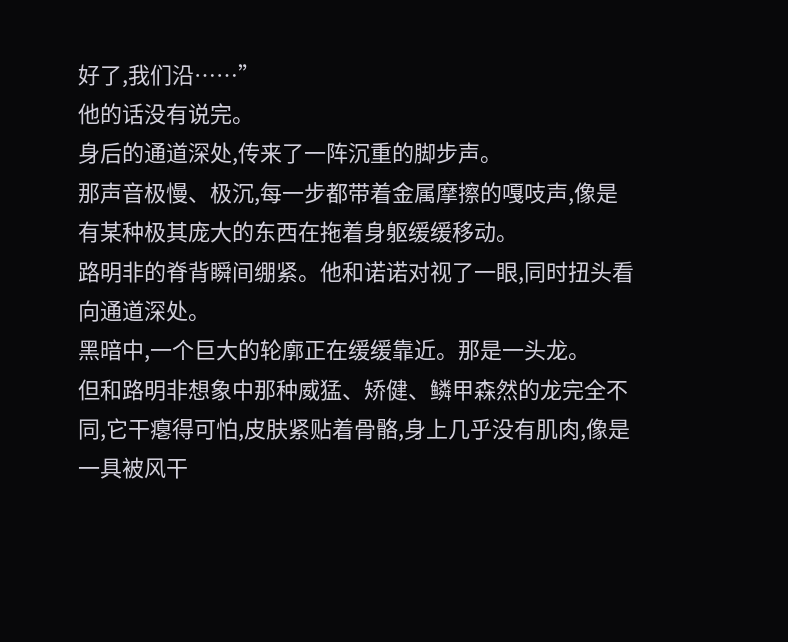好了,我们沿……”
他的话没有说完。
身后的通道深处,传来了一阵沉重的脚步声。
那声音极慢、极沉,每一步都带着金属摩擦的嘎吱声,像是有某种极其庞大的东西在拖着身躯缓缓移动。
路明非的脊背瞬间绷紧。他和诺诺对视了一眼,同时扭头看向通道深处。
黑暗中,一个巨大的轮廓正在缓缓靠近。那是一头龙。
但和路明非想象中那种威猛、矫健、鳞甲森然的龙完全不同,它干瘪得可怕,皮肤紧贴着骨骼,身上几乎没有肌肉,像是一具被风干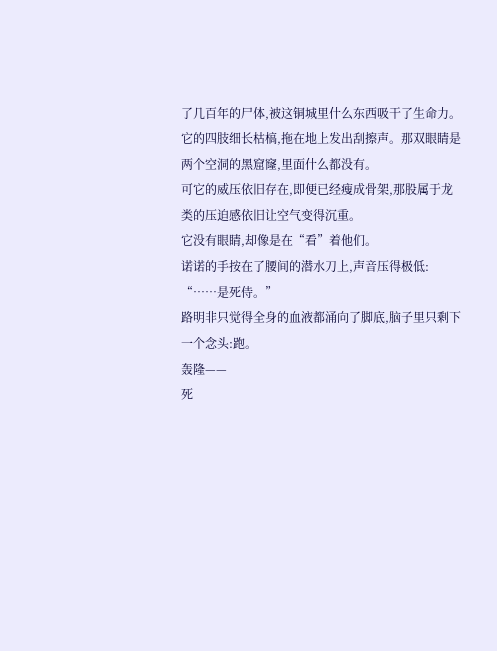了几百年的尸体,被这铜城里什么东西吸干了生命力。
它的四肢细长枯槁,拖在地上发出刮擦声。那双眼睛是两个空洞的黑窟窿,里面什么都没有。
可它的威压依旧存在,即便已经瘦成骨架,那股属于龙类的压迫感依旧让空气变得沉重。
它没有眼睛,却像是在“看”着他们。
诺诺的手按在了腰间的潜水刀上,声音压得极低:
“……是死侍。”
路明非只觉得全身的血液都涌向了脚底,脑子里只剩下一个念头:跑。
轰隆——
死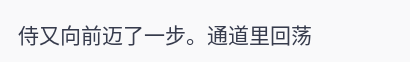侍又向前迈了一步。通道里回荡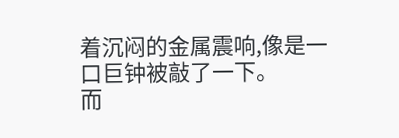着沉闷的金属震响,像是一口巨钟被敲了一下。
而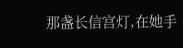那盏长信宫灯,在她手